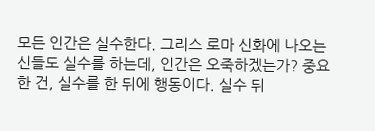모든 인간은 실수한다. 그리스 로마 신화에 나오는 신들도 실수를 하는데, 인간은 오죽하겠는가? 중요한 건, 실수를 한 뒤에 행동이다. 실수 뒤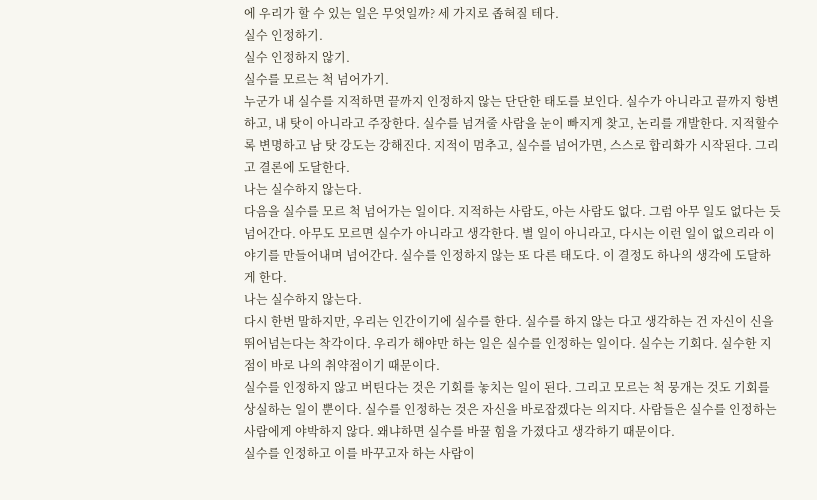에 우리가 할 수 있는 일은 무엇일까? 세 가지로 좁혀질 테다.
실수 인정하기.
실수 인정하지 않기.
실수를 모르는 척 넘어가기.
누군가 내 실수를 지적하면 끝까지 인정하지 않는 단단한 태도를 보인다. 실수가 아니라고 끝까지 항변하고, 내 탓이 아니라고 주장한다. 실수를 넘겨줄 사람을 눈이 빠지게 찾고, 논리를 개발한다. 지적할수록 변명하고 남 탓 강도는 강해진다. 지적이 멈추고, 실수를 넘어가면, 스스로 합리화가 시작된다. 그리고 결론에 도달한다.
나는 실수하지 않는다.
다음을 실수를 모르 척 넘어가는 일이다. 지적하는 사람도, 아는 사람도 없다. 그럼 아무 일도 없다는 듯 넘어간다. 아무도 모르면 실수가 아니라고 생각한다. 별 일이 아니라고, 다시는 이런 일이 없으리라 이야기를 만들어내며 넘어간다. 실수를 인정하지 않는 또 다른 태도다. 이 결정도 하나의 생각에 도달하게 한다.
나는 실수하지 않는다.
다시 한번 말하지만, 우리는 인간이기에 실수를 한다. 실수를 하지 않는 다고 생각하는 건 자신이 신을 뛰어넘는다는 착각이다. 우리가 해야만 하는 일은 실수를 인정하는 일이다. 실수는 기회다. 실수한 지점이 바로 나의 취약점이기 때문이다.
실수를 인정하지 않고 버틴다는 것은 기회를 놓치는 일이 된다. 그리고 모르는 척 뭉개는 것도 기회를 상실하는 일이 뿐이다. 실수를 인정하는 것은 자신을 바로잡겠다는 의지다. 사람들은 실수를 인정하는 사람에게 야박하지 않다. 왜냐하면 실수를 바꿀 힘을 가졌다고 생각하기 때문이다.
실수를 인정하고 이를 바꾸고자 하는 사람이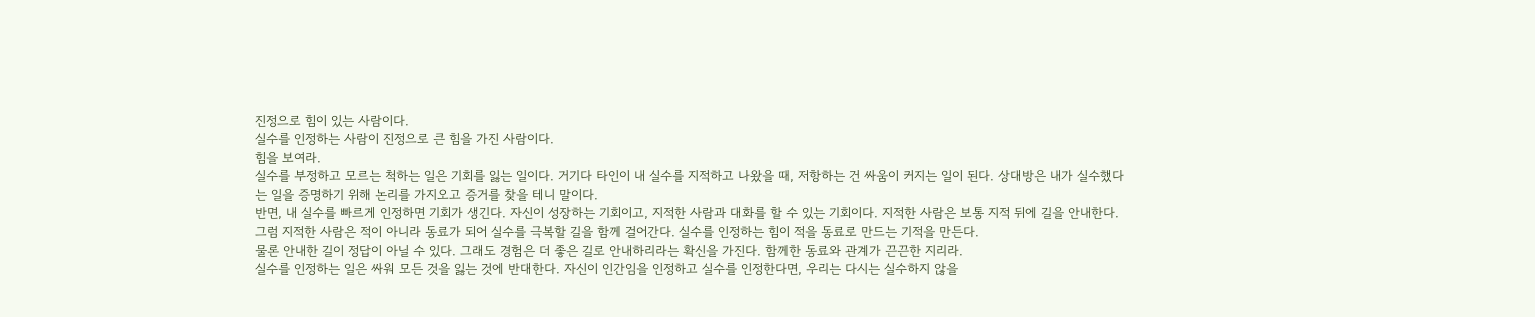진정으로 힘이 있는 사람이다.
실수를 인정하는 사람이 진정으로 큰 힘을 가진 사람이다.
힘을 보여라.
실수를 부정하고 모르는 척하는 일은 기회를 잃는 일이다. 거기다 타인이 내 실수를 지적하고 나왔을 때, 저항하는 건 싸움이 커지는 일이 된다. 상대방은 내가 실수했다는 일을 증명하기 위해 논리를 가지오고 증거를 찾을 테니 말이다.
반면, 내 실수를 빠르게 인정하면 기회가 생긴다. 자신이 성장하는 기회이고, 지적한 사람과 대화를 할 수 있는 기회이다. 지적한 사람은 보통 지적 뒤에 길을 안내한다. 그럼 지적한 사람은 적이 아니라 동료가 되어 실수를 극복할 길을 함께 걸어간다. 실수를 인정하는 힘이 적을 동료로 만드는 기적을 만든다.
물론 안내한 길이 정답이 아닐 수 있다. 그래도 경험은 더 좋은 길로 안내하리라는 확신을 가진다. 함께한 동료와 관계가 끈끈한 지리라.
실수를 인정하는 일은 싸워 모든 것을 잃는 것에 반대한다. 자신이 인간임을 인정하고 실수를 인정한다면, 우리는 다시는 실수하지 않을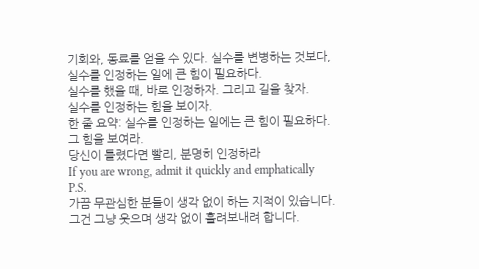기회와, 동료를 얻을 수 있다. 실수를 변병하는 것보다, 실수를 인정하는 일에 큰 힘이 필요하다.
실수를 했을 때, 바로 인정하자. 그리고 길을 찾자.
실수를 인정하는 힘을 보이자.
한 줄 요약: 실수를 인정하는 일에는 큰 힘이 필요하다. 그 힘을 보여라.
당신이 틀렸다면 빨리, 분명히 인정하라
If you are wrong, admit it quickly and emphatically
P.S.
가끔 무관심한 분들이 생각 없이 하는 지적이 있습니다. 그건 그냥 웃으며 생각 없이 흘려보내려 합니다.